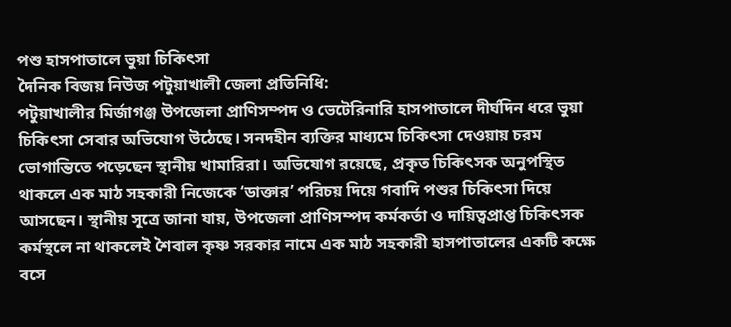পশু হাসপাতালে ভুয়া চিকিৎসা
দৈনিক বিজয় নিউজ পটুয়াখালী জেলা প্রতিনিধি:
পটুয়াখালীর মির্জাগঞ্জ উপজেলা প্রাণিসম্পদ ও ভেটেরিনারি হাসপাতালে দীর্ঘদিন ধরে ভুয়া চিকিৎসা সেবার অভিযোগ উঠেছে। সনদহীন ব্যক্তির মাধ্যমে চিকিৎসা দেওয়ায় চরম ভোগান্তিতে পড়েছেন স্থানীয় খামারিরা। অভিযোগ রয়েছে, প্রকৃত চিকিৎসক অনুপস্থিত থাকলে এক মাঠ সহকারী নিজেকে ‘ডাক্তার’ পরিচয় দিয়ে গবাদি পশুর চিকিৎসা দিয়ে আসছেন। স্থানীয় সূত্রে জানা যায়, উপজেলা প্রাণিসম্পদ কর্মকর্তা ও দায়িত্বপ্রাপ্ত চিকিৎসক কর্মস্থলে না থাকলেই শৈবাল কৃষ্ণ সরকার নামে এক মাঠ সহকারী হাসপাতালের একটি কক্ষে বসে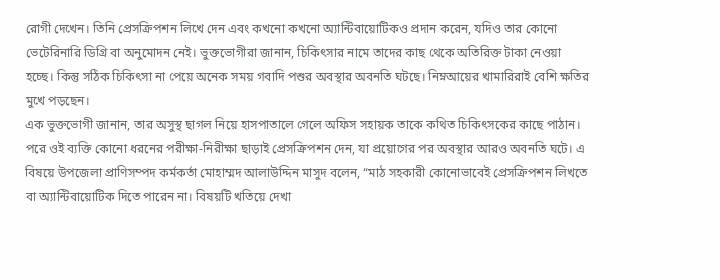রোগী দেখেন। তিনি প্রেসক্রিপশন লিখে দেন এবং কখনো কখনো অ্যান্টিবায়োটিকও প্রদান করেন, যদিও তার কোনো ভেটেরিনারি ডিগ্রি বা অনুমোদন নেই। ভুক্তভোগীরা জানান, চিকিৎসার নামে তাদের কাছ থেকে অতিরিক্ত টাকা নেওয়া হচ্ছে। কিন্তু সঠিক চিকিৎসা না পেয়ে অনেক সময় গবাদি পশুর অবস্থার অবনতি ঘটছে। নিম্নআয়ের খামারিরাই বেশি ক্ষতির মুখে পড়ছেন।
এক ভুক্তভোগী জানান, তার অসুস্থ ছাগল নিয়ে হাসপাতালে গেলে অফিস সহায়ক তাকে কথিত চিকিৎসকের কাছে পাঠান। পরে ওই ব্যক্তি কোনো ধরনের পরীক্ষা-নিরীক্ষা ছাড়াই প্রেসক্রিপশন দেন, যা প্রয়োগের পর অবস্থার আরও অবনতি ঘটে। এ বিষয়ে উপজেলা প্রাণিসম্পদ কর্মকর্তা মোহাম্মদ আলাউদ্দিন মাসুদ বলেন, “মাঠ সহকারী কোনোভাবেই প্রেসক্রিপশন লিখতে বা অ্যান্টিবায়োটিক দিতে পারেন না। বিষয়টি খতিয়ে দেখা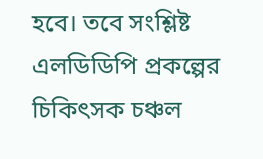হবে। তবে সংশ্লিষ্ট এলডিডিপি প্রকল্পের চিকিৎসক চঞ্চল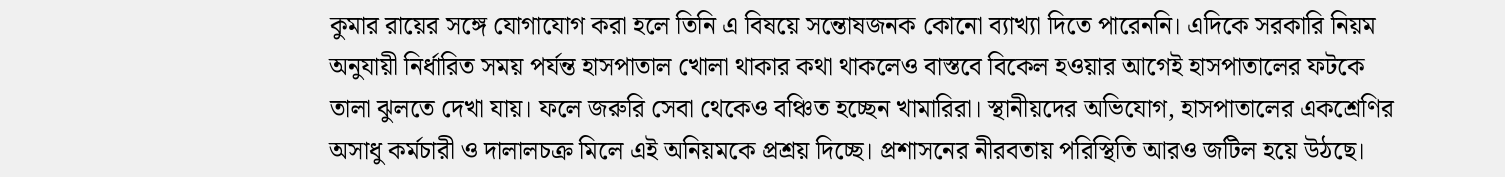কুমার রায়ের সঙ্গে যোগাযোগ করা হলে তিনি এ বিষয়ে সন্তোষজনক কোনো ব্যাখ্যা দিতে পারেননি। এদিকে সরকারি নিয়ম অনুযায়ী নির্ধারিত সময় পর্যন্ত হাসপাতাল খোলা থাকার কথা থাকলেও বাস্তবে বিকেল হওয়ার আগেই হাসপাতালের ফটকে তালা ঝুলতে দেখা যায়। ফলে জরুরি সেবা থেকেও বঞ্চিত হচ্ছেন খামারিরা। স্থানীয়দের অভিযোগ, হাসপাতালের একশ্রেণির অসাধু কর্মচারী ও দালালচক্র মিলে এই অনিয়মকে প্রশ্রয় দিচ্ছে। প্রশাসনের নীরবতায় পরিস্থিতি আরও জটিল হয়ে উঠছে।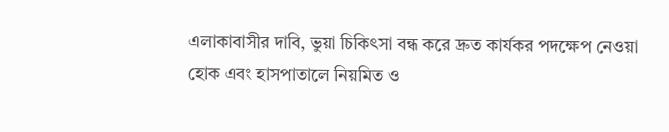এলাকাবাসীর দাবি, ভুয়া চিকিৎসা বন্ধ করে দ্রুত কার্যকর পদক্ষেপ নেওয়া হোক এবং হাসপাতালে নিয়মিত ও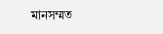মানসম্মত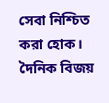সেবা নিশ্চিত করা হোক।
দৈনিক বিজয়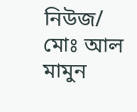নিউজ/ মোঃ আল মামুন